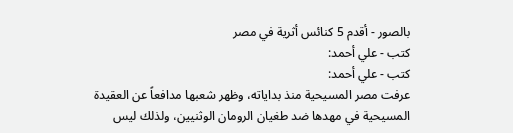بالصور - أقدم 5 كنائس أثرية في مصر
كتب - علي أحمد:
كتب - علي أحمد:
عرفت مصر المسيحية منذ بداياته، وظهر شعبها مدافعاً عن العقيدة المسيحية في مهدها ضد طغيان الرومان الوثنيين، ولذلك ليس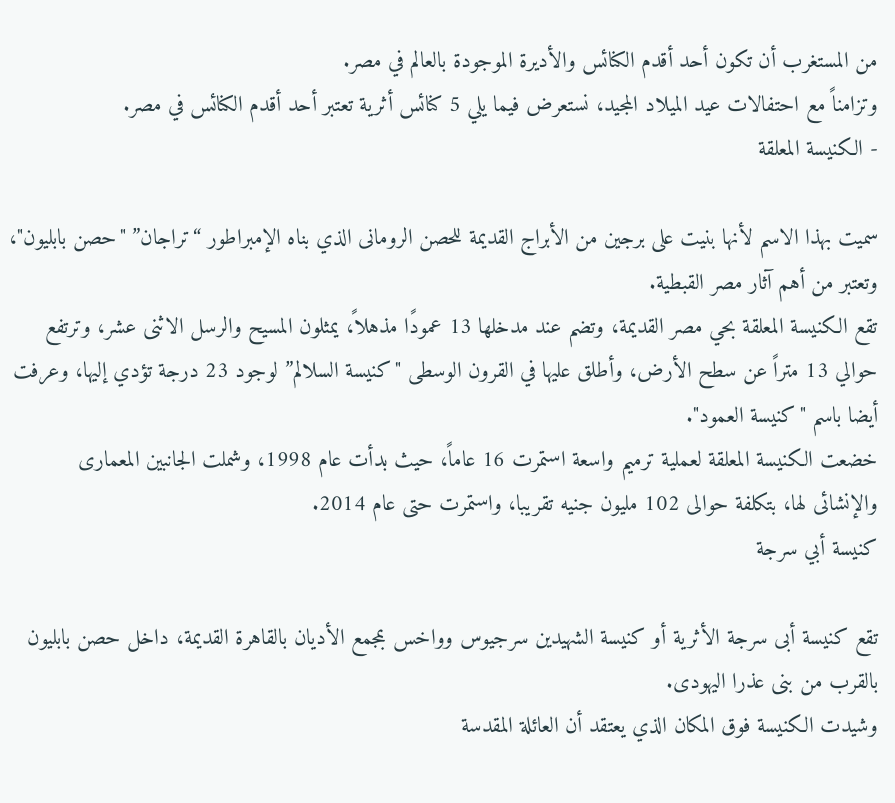من المستغرب أن تكون أحد أقدم الكنائس والأديرة الموجودة بالعالم في مصر.
وتزامناً مع احتفالات عيد الميلاد المجيد، نستعرض فيما يلي 5 كنائس أثرية تعتبر أحد أقدم الكنائس في مصر.
- الكنيسة المعلقة

سميت بهذا الاسم لأنها بنيت على برجين من الأبراج القديمة للحصن الرومانى الذي بناه الإمبراطور “تراجان” "حصن بابليون"، وتعتبر من أهم آثار مصر القبطية.
تقع الكنيسة المعلقة بحي مصر القديمة، وتضم عند مدخلها 13 عمودًا مذهلاً، يمثلون المسيح والرسل الاثنى عشر، وترتفع حوالي 13 متراً عن سطح الأرض، وأطلق عليها في القرون الوسطى "كنيسة السلالم” لوجود 23 درجة تؤدي إليها، وعرفت أيضا باسم "كنيسة العمود".
خضعت الكنيسة المعلقة لعملية ترميم واسعة استمرت 16 عاماً، حيث بدأت عام 1998، وشملت الجانبين المعمارى والإنشائى لها، بتكلفة حوالى 102 مليون جنيه تقريبا، واستمرت حتى عام 2014.
كنيسة أبي سرجة

تقع كنيسة أبى سرجة الأثرية أو كنيسة الشهيدين سرجيوس وواخس بمجمع الأديان بالقاهرة القديمة، داخل حصن بابليون بالقرب من بنى عذرا اليهودى.
وشيدت الكنيسة فوق المكان الذي يعتقد أن العائلة المقدسة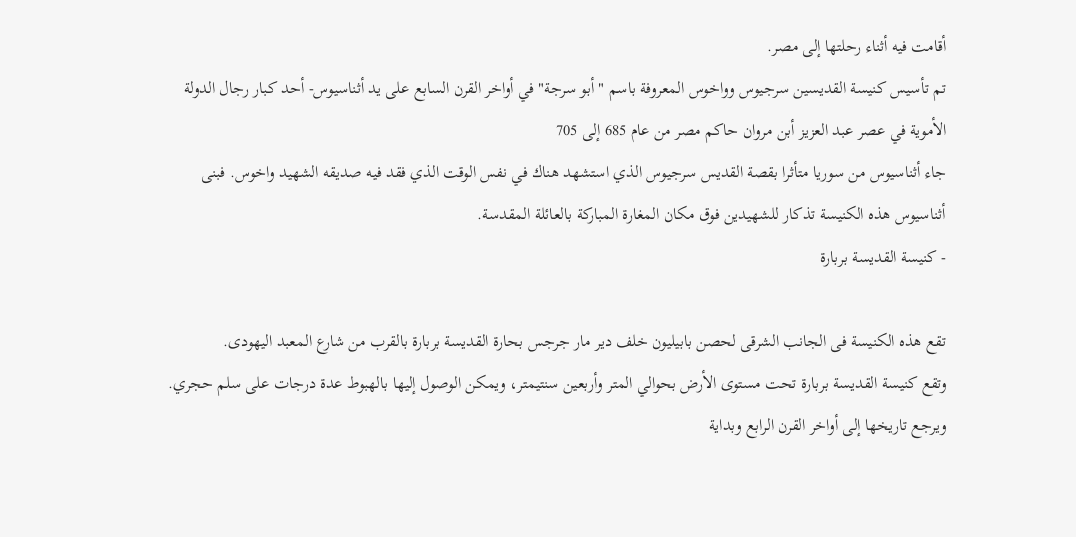أقامت فيه أثناء رحلتها إلى مصر.
تم تأسيس كنيسة القديسين سرجيوس وواخوس المعروفة باسم "أبو سرجة" في أواخر القرن السابع على يد أثناسيوس- أحد كبار رجال الدولة الأموية في عصر عبد العزيز أبن مروان حاكم مصر من عام 685 إلى 705
جاء أثناسيوس من سوريا متأثرا بقصة القديس سرجيوس الذي استشهد هناك في نفس الوقت الذي فقد فيه صديقه الشهيد واخوس. فبنى أثناسيوس هذه الكنيسة تذكار للشهيدين فوق مكان المغارة المباركة بالعائلة المقدسة.
- كنيسة القديسة بربارة

تقع هذه الكنيسة فى الجانب الشرقى لحصن بابيليون خلف دير مار جرجس بحارة القديسة بربارة بالقرب من شارع المعبد اليهودى.
وتقع كنيسة القديسة بربارة تحت مستوى الأرض بحوالي المتر وأربعين سنتيمتر، ويمكن الوصول إليها بالهبوط عدة درجات على سلم حجري.
ويرجع تاريخها إلى أواخر القرن الرابع وبداية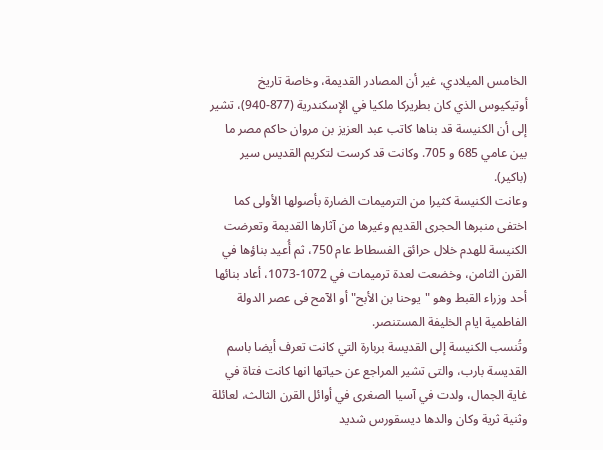الخامس الميلادي، غير أن المصادر القديمة، وخاصة تاريخ أوتيكيوس الذي كان بطريركا ملكيا في الإسكندرية (877-940)، تشير إلى أن الكنيسة قد بناها كاتب عبد العزيز بن مروان حاكم مصر ما بين عامي 685 و 705. وكانت قد كرست لتكريم القديس سير (باكير).
وعانت الكنيسة كثيرا من الترميمات الضارة بأصولها الأولى كما اختفى منبرها الحجرى القديم وغيرها من آثارها القديمة وتعرضت الكنيسة للهدم خلال حرائق الفسطاط عام 750، ثم أُعيد بناؤها في القرن الثامن، وخضعت لعدة ترميمات في 1072-1073، أعاد بنائها أحد وزراء القبط وهو "يوحنا بن الأبح" أو الآمح فى عصر الدولة الفاطمية ايام الخليفة المستنصر.
وتُنسب الكنيسة إلى القديسة بربارة التي كانت تعرف أيضا باسم القديسة بارب، والتى تشير المراجع عن حياتها انها كانت فتاة في غاية الجمال، ولدت في آسيا الصغرى في أوائل القرن الثالث، لعائلة وثنية ثرية وكان والدها ديسقورس شديد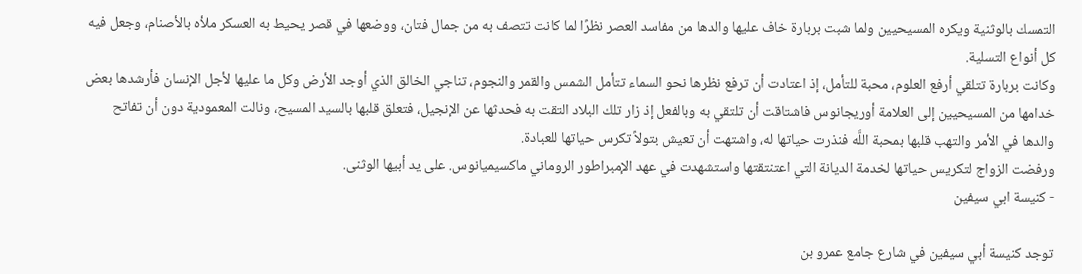التمسك بالوثنية ويكره المسيحيين ولما شبت بربارة خاف عليها والدها من مفاسد العصر نظرًا لما كانت تتصف به من جمال فتان، ووضعها في قصر يحيط به العسكر ملأه بالأصنام، وجعل فيه كل أنواع التسلية.
وكانت بربارة تتلقي أرفع العلوم، محبة للتأمل، إذ اعتادت أن ترفع نظرها نحو السماء تتأمل الشمس والقمر والنجوم، تناجي الخالق الذي أوجد الأرض وكل ما عليها لأجل الإنسان فأرشدها بعض خدامها من المسيحيين إلى العلامة أوريجانوس فاشتاقت أن تلتقي به وبالفعل إذ زار تلك البلاد التقت به فحدثها عن الإنجيل، فتعلق قلبها بالسيد المسيح، ونالت المعمودية دون أن تفاتح والدها في الأمر والتهب قلبها بمحبة اللَّه فنذرت حياتها له، واشتهت أن تعيش بتولاً تكرس حياتها للعبادة.
ورفضت الزواج لتكريس حياتها لخدمة الديانة التي اعتنتقتها واستشهدت في عهد الإمبراطور الروماني ماكسيميانوس. على يد أبيها الوثنى.
- كنيسة ابي سيفين

توجد كنيسة أبي سيفين في شارع جامع عمرو بن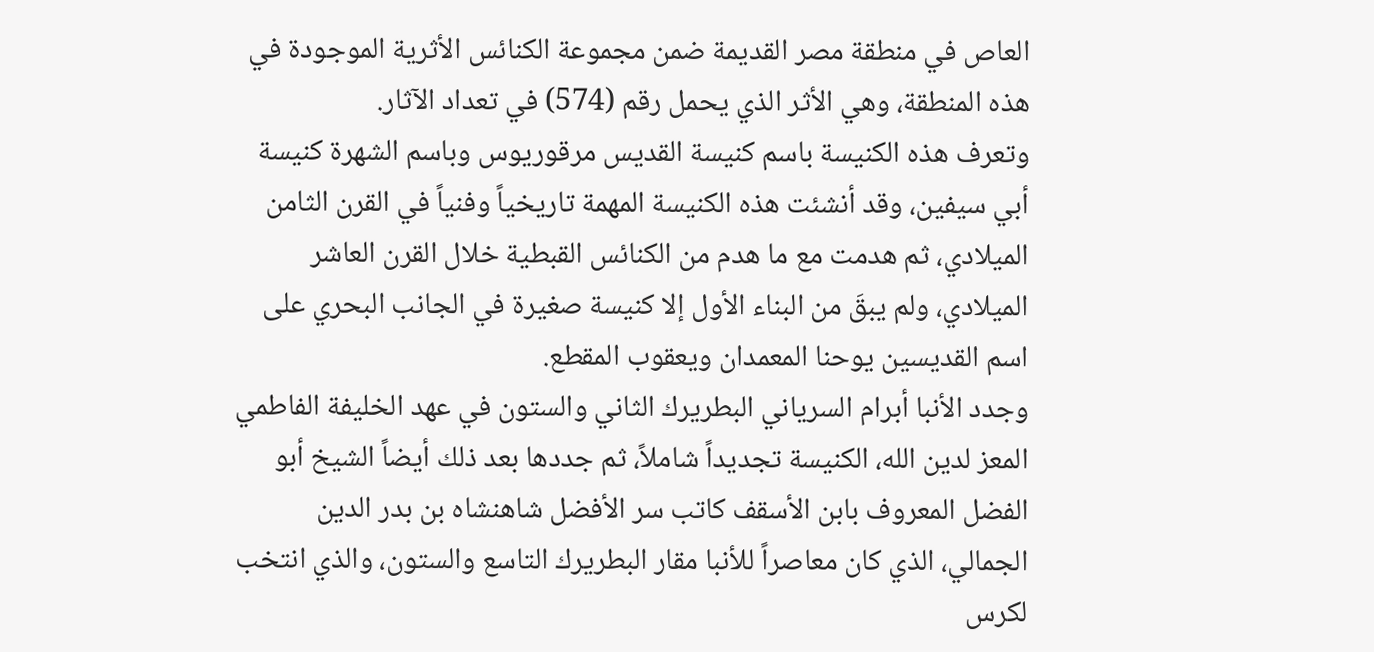العاص في منطقة مصر القديمة ضمن مجموعة الكنائس الأثرية الموجودة في هذه المنطقة، وهي الأثر الذي يحمل رقم (574) في تعداد الآثار.
وتعرف هذه الكنيسة باسم كنيسة القديس مرقوريوس وباسم الشهرة كنيسة أبي سيفين، وقد أنشئت هذه الكنيسة المهمة تاريخياً وفنياً في القرن الثامن الميلادي، ثم هدمت مع ما هدم من الكنائس القبطية خلال القرن العاشر الميلادي، ولم يبقَ من البناء الأول إلا كنيسة صغيرة في الجانب البحري على اسم القديسين يوحنا المعمدان ويعقوب المقطع.
وجدد الأنبا أبرام السرياني البطريرك الثاني والستون في عهد الخليفة الفاطمي المعز لدين الله، الكنيسة تجديداً شاملاً، ثم جددها بعد ذلك أيضاً الشيخ أبو الفضل المعروف بابن الأسقف كاتب سر الأفضل شاهنشاه بن بدر الدين الجمالي، الذي كان معاصراً للأنبا مقار البطريرك التاسع والستون، والذي انتخب لكرس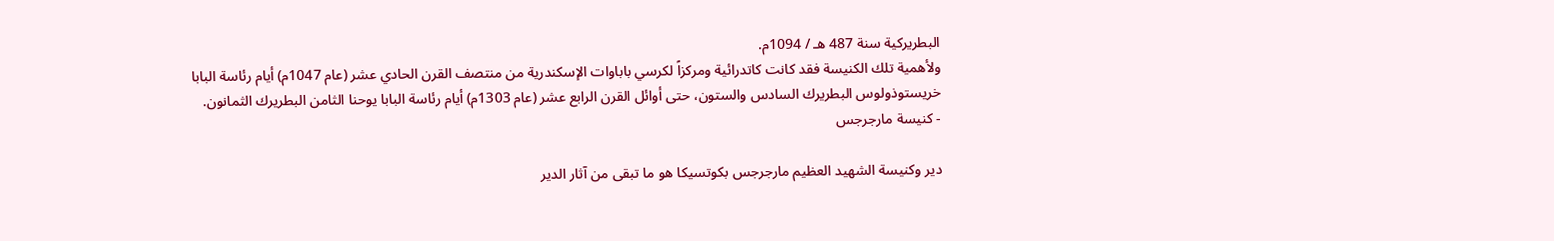البطريركية سنة 487 هـ / 1094م.
ولأهمية تلك الكنيسة فقد كانت كاتدرائية ومركزاً لكرسي باباوات الإسكندرية من منتصف القرن الحادي عشر (عام 1047م) أيام رئاسة البابا خريستوذولوس البطريرك السادس والستون، حتى أوائل القرن الرابع عشر (عام 1303م) أيام رئاسة البابا يوحنا الثامن البطريرك الثمانون.
- كنيسة مارجرجس

دير وكنيسة الشهيد العظيم مارجرجس بكوتسيكا هو ما تبقى من آثار الدير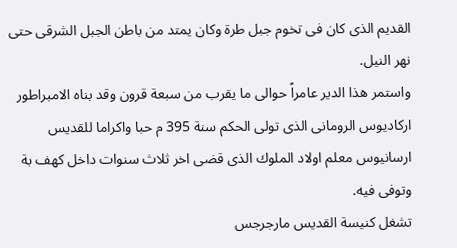القديم الذى كان فى تخوم جبل طرة وكان يمتد من باطن الجبل الشرقى حتى نهر النيل.
واستمر هذا الدير عامراً حوالى ما يقرب من سبعة قرون وقد بناه الامبراطور اركاديوس الرومانى الذى تولى الحكم سنة 395 م حبا واكراما للقديس ارسانيوس معلم اولاد الملوك الذى قضى اخر ثلاث سنوات داخل كهف بة وتوفى فيه.
تشغل كنيسة القديس مارجرجس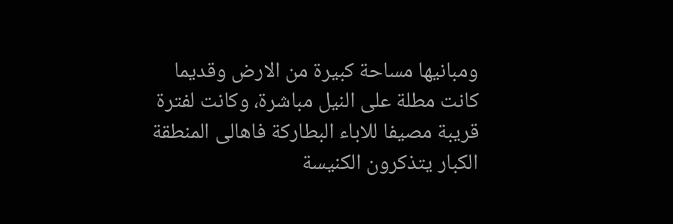ومبانيها مساحة كبيرة من الارض وقديما كانت مطلة على النيل مباشرة، وكانت لفترة قريبة مصيفا للاباء البطاركة فاهالى المنطقة الكبار يتذكرون الكنيسة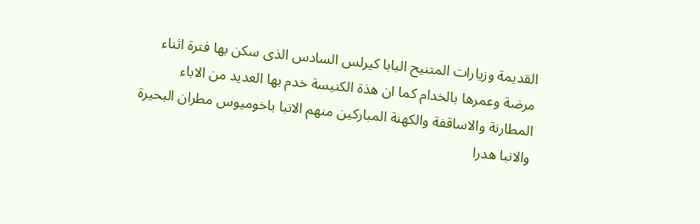القديمة وزيارات المتنيح البابا كيرلس السادس الذى سكن بها فترة اثناء مرضة وعمرها بالخدام كما ان هذة الكنيسة خدم بها العديد من الاباء المطارنة والاساقفة والكهنة المباركين منهم الانبا باخوميوس مطران البحيرة والانبا هدرا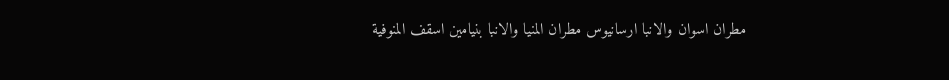مطران اسوان والانبا ارسانيوس مطران المنيا والانبا بنيامين اسقف المنوفية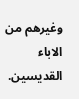وغيرهم من الاباء القديسين.